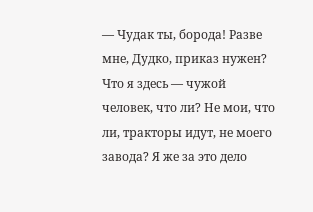— Чудак ты, борода! Разве мне, Дудко, приказ нужен? Что я здесь — чужой человек, что ли? Не мои, что ли, тракторы идут, не моего завода? Я же за это дело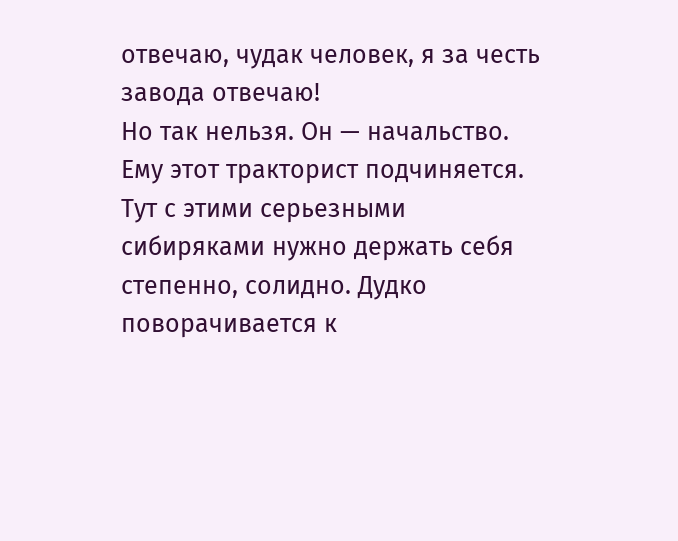отвечаю, чудак человек, я за честь завода отвечаю!
Но так нельзя. Он — начальство. Ему этот тракторист подчиняется. Тут с этими серьезными сибиряками нужно держать себя степенно, солидно. Дудко поворачивается к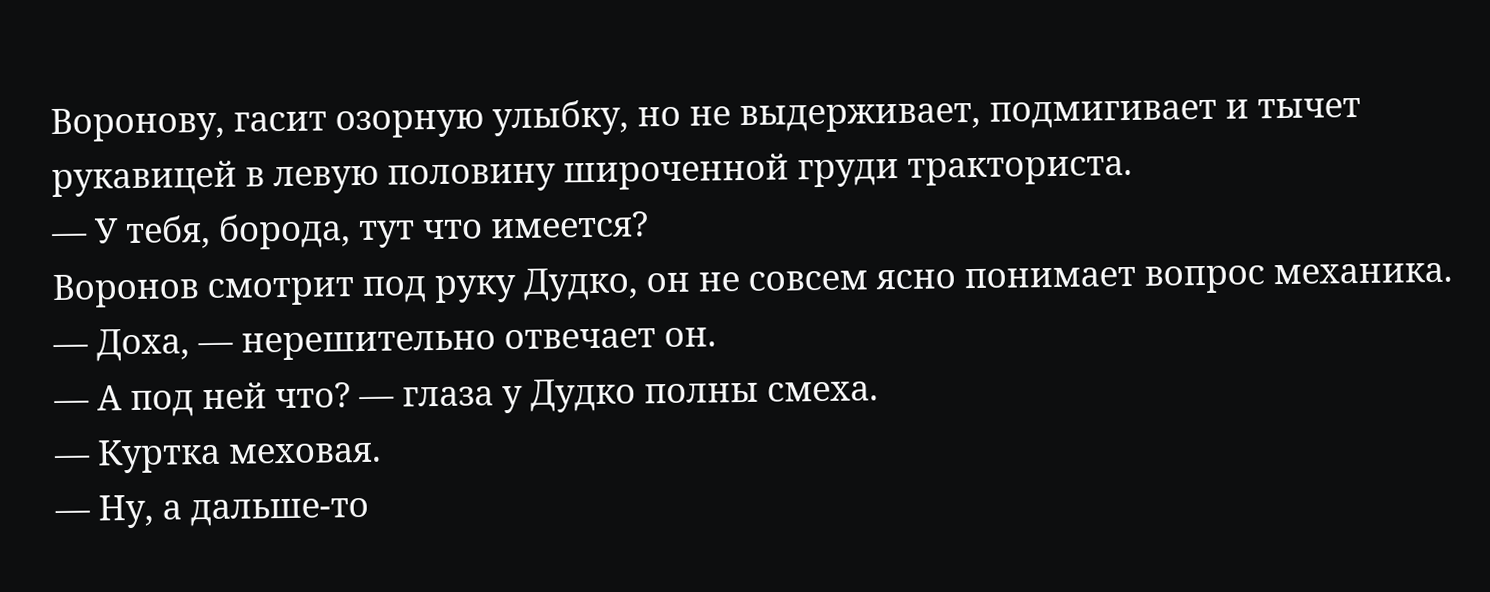Воронову, гасит озорную улыбку, но не выдерживает, подмигивает и тычет рукавицей в левую половину широченной груди тракториста.
— У тебя, борода, тут что имеется?
Воронов смотрит под руку Дудко, он не совсем ясно понимает вопрос механика.
— Доха, — нерешительно отвечает он.
— А под ней что? — глаза у Дудко полны смеха.
— Куртка меховая.
— Ну, а дальше-то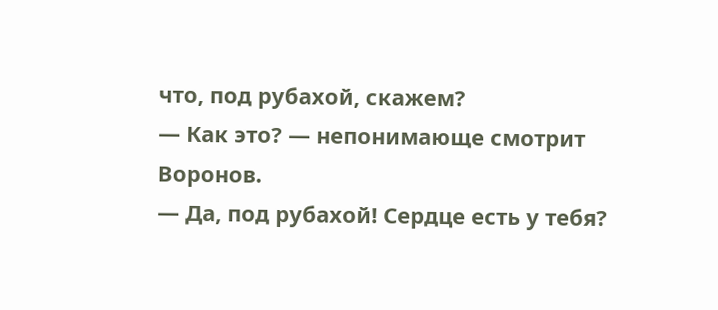что, под рубахой, скажем?
— Как это? — непонимающе смотрит Воронов.
— Да, под рубахой! Сердце есть у тебя?